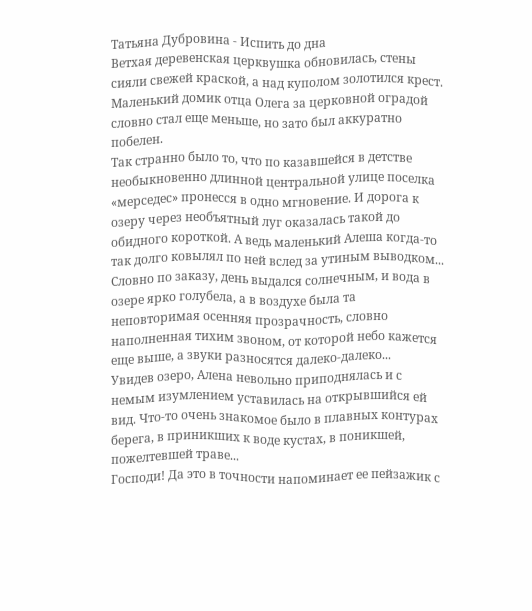Татьяна Дубровина - Испить до дна
Ветхая деревенская церквушка обновилась, стены сияли свежей краской, а над куполом золотился крест. Маленький домик отца Олега за церковной оградой словно стал еще меньше, но зато был аккуратно побелен.
Так странно было то, что по казавшейся в детстве необыкновенно длинной центральной улице поселка «мерседес» пронесся в одно мгновение. И дорога к озеру через необъятный луг оказалась такой до обидного короткой. А ведь маленький Алеша когда-то так долго ковылял по ней вслед за утиным выводком...
Словно по заказу, день выдался солнечным, и вода в озере ярко голубела, а в воздухе была та неповторимая осенняя прозрачность, словно наполненная тихим звоном, от которой небо кажется еще выше, а звуки разносятся далеко-далеко...
Увидев озеро, Алена невольно приподнялась и с немым изумлением уставилась на открывшийся ей вид. Что-то очень знакомое было в плавных контурах берега, в приникших к воде кустах, в поникшей, пожелтевшей траве...
Господи! Да это в точности напоминает ее пейзажик с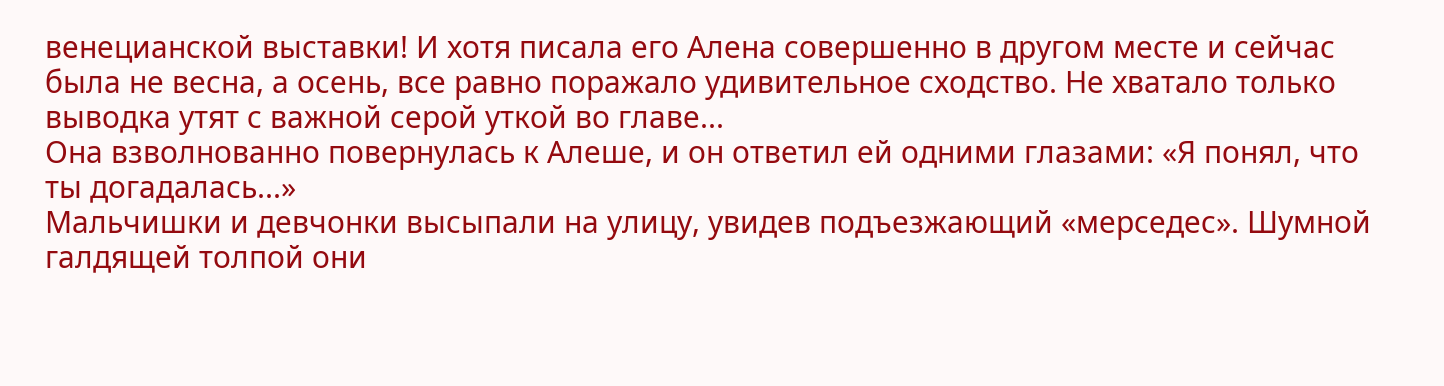венецианской выставки! И хотя писала его Алена совершенно в другом месте и сейчас была не весна, а осень, все равно поражало удивительное сходство. Не хватало только выводка утят с важной серой уткой во главе...
Она взволнованно повернулась к Алеше, и он ответил ей одними глазами: «Я понял, что ты догадалась...»
Мальчишки и девчонки высыпали на улицу, увидев подъезжающий «мерседес». Шумной галдящей толпой они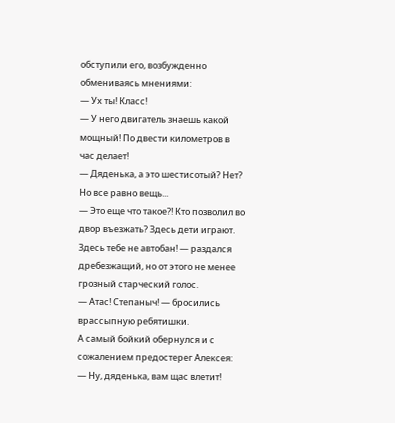обступили его, возбужденно обмениваясь мнениями:
— Ух ты! Класс!
— У него двигатель знаешь какой мощный! По двести километров в час делает!
— Дяденька, а это шестисотый? Нет? Но все равно вещь...
— Это еще что такое?! Кто позволил во двор въезжать? Здесь дети играют. Здесь тебе не автобан! — раздался дребезжащий, но от этого не менее грозный старческий голос.
— Атас! Степаныч! — бросились врассыпную ребятишки.
А самый бойкий обернулся и с сожалением предостерег Алексея:
— Ну, дяденька, вам щас влетит!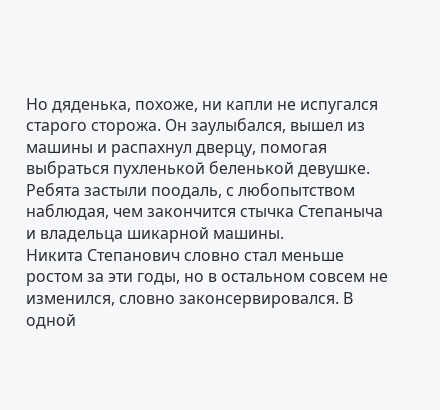Но дяденька, похоже, ни капли не испугался старого сторожа. Он заулыбался, вышел из машины и распахнул дверцу, помогая выбраться пухленькой беленькой девушке.
Ребята застыли поодаль, с любопытством наблюдая, чем закончится стычка Степаныча и владельца шикарной машины.
Никита Степанович словно стал меньше ростом за эти годы, но в остальном совсем не изменился, словно законсервировался. В одной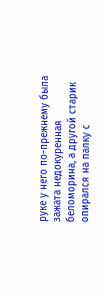руке у него по-прежнему была зажата недокуренная беломорина, а другой старик опирался на палку с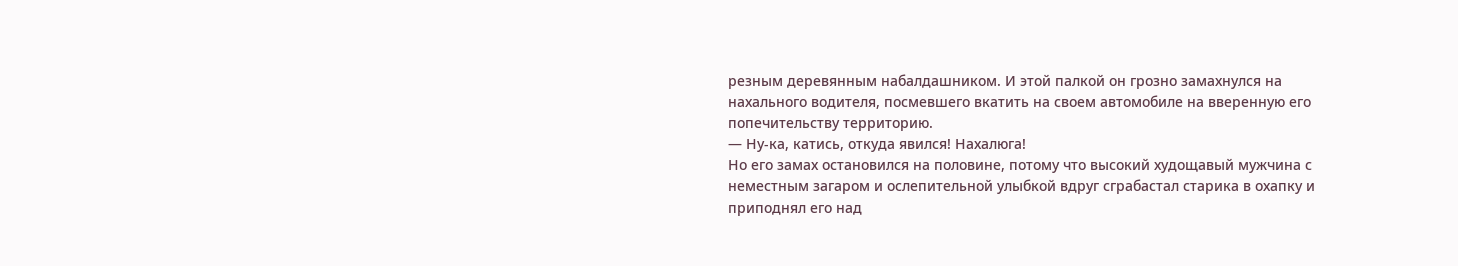резным деревянным набалдашником. И этой палкой он грозно замахнулся на нахального водителя, посмевшего вкатить на своем автомобиле на вверенную его попечительству территорию.
— Ну-ка, катись, откуда явился! Нахалюга!
Но его замах остановился на половине, потому что высокий худощавый мужчина с неместным загаром и ослепительной улыбкой вдруг сграбастал старика в охапку и приподнял его над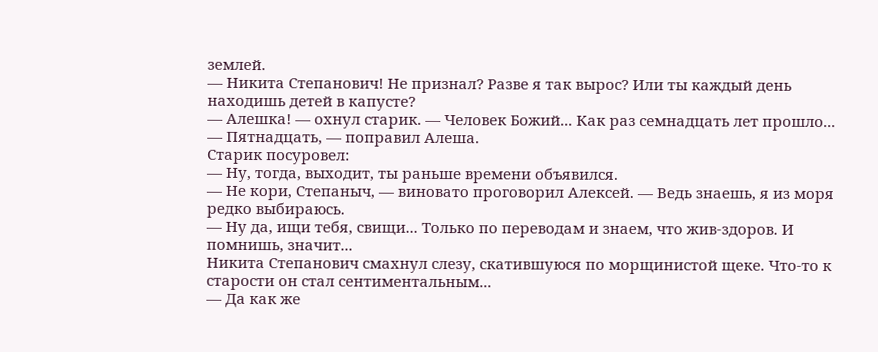землей.
— Никита Степанович! Не признал? Разве я так вырос? Или ты каждый день находишь детей в капусте?
— Алешка! — охнул старик. — Человек Божий... Как раз семнадцать лет прошло...
— Пятнадцать, — поправил Алеша.
Старик посуровел:
— Ну, тогда, выходит, ты раньше времени объявился.
— Не кори, Степаныч, — виновато проговорил Алексей. — Ведь знаешь, я из моря редко выбираюсь.
— Ну да, ищи тебя, свищи... Только по переводам и знаем, что жив-здоров. И помнишь, значит...
Никита Степанович смахнул слезу, скатившуюся по морщинистой щеке. Что-то к старости он стал сентиментальным...
— Да как же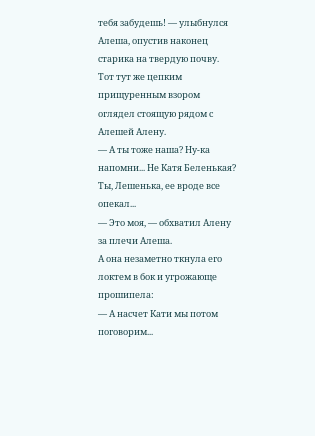тебя забудешь! — улыбнулся Алеша, опустив наконец старика на твердую почву.
Тот тут же цепким прищуренным взором оглядел стоящую рядом с Алешей Алену.
— А ты тоже наша? Ну-ка напомни... Не Катя Беленькая? Ты, Лешенька, ее вроде все опекал...
— Это моя, — обхватил Алену за плечи Алеша.
А она незаметно ткнула его локтем в бок и угрожающе прошипела:
— А насчет Кати мы потом поговорим...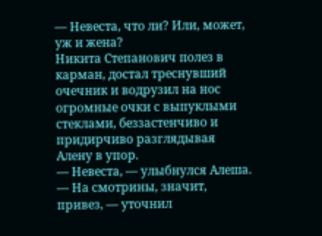— Невеста, что ли? Или, может, уж и жена?
Никита Степанович полез в карман, достал треснувший очечник и водрузил на нос огромные очки с выпуклыми стеклами, беззастенчиво и придирчиво разглядывая Алену в упор.
— Невеста, — улыбнулся Алеша.
— На смотрины, значит, привез, — уточнил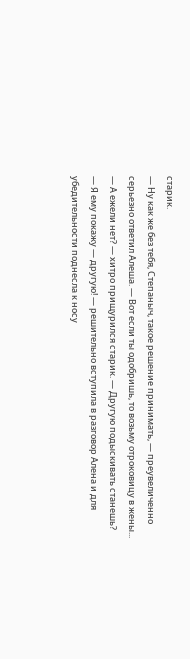старик.
— Ну как же без тебя, Степаныч, такое решение принимать, — преувеличенно серьезно ответил Алеша. — Вот если ты одобришь, то возьму отроковицу в жены...
— А ежели нет? — хитро прищурился старик. — Другую подыскивать станешь?
— Я ему покажу — другую! — решительно вступила в разговор Алена и для убедительности поднесла к носу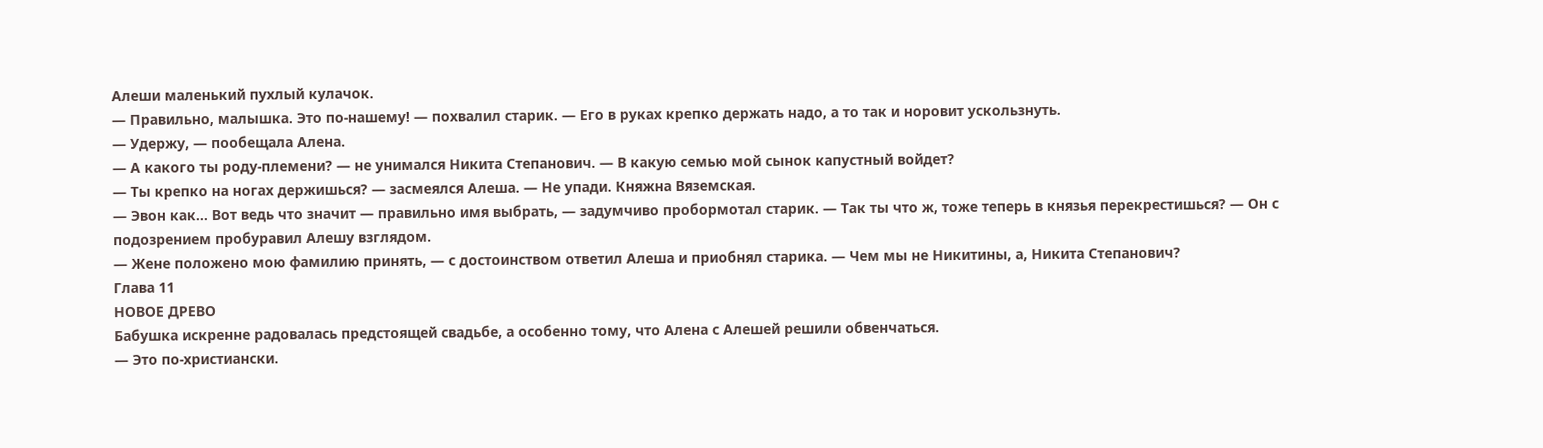Алеши маленький пухлый кулачок.
— Правильно, малышка. Это по-нашему! — похвалил старик. — Его в руках крепко держать надо, а то так и норовит ускользнуть.
— Удержу, — пообещала Алена.
— А какого ты роду-племени? — не унимался Никита Степанович. — В какую семью мой сынок капустный войдет?
— Ты крепко на ногах держишься? — засмеялся Алеша. — Не упади. Княжна Вяземская.
— Эвон как... Вот ведь что значит — правильно имя выбрать, — задумчиво пробормотал старик. — Так ты что ж, тоже теперь в князья перекрестишься? — Он с подозрением пробуравил Алешу взглядом.
— Жене положено мою фамилию принять, — с достоинством ответил Алеша и приобнял старика. — Чем мы не Никитины, а, Никита Степанович?
Глава 11
НОВОЕ ДРЕВО
Бабушка искренне радовалась предстоящей свадьбе, а особенно тому, что Алена с Алешей решили обвенчаться.
— Это по-христиански.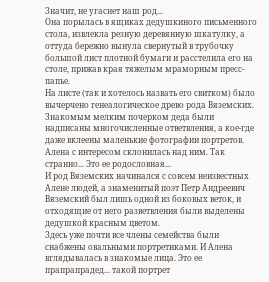Значит, не угаснет наш род...
Она порылась в ящиках дедушкиного письменного стола, извлекла резную деревянную шкатулку, а оттуда бережно вынула свернутый в трубочку большой лист плотной бумаги и расстелила его на столе, прижав края тяжелым мраморным пресс-папье.
На листе (так и хотелось назвать его свитком) было вычерчено генеалогическое древо рода Вяземских. Знакомым мелким почерком деда были надписаны многочисленные ответвления, а кое-где даже вклеены маленькие фотографии портретов.
Алена с интересом склонилась над ним. Так странно... Это ее родословная...
И род Вяземских начинался с совсем неизвестных Алене людей, а знаменитый поэт Петр Андреевич Вяземский был лишь одной из боковых веток, и отходящие от него разветвления были выделены дедушкой красным цветом.
Здесь уже почти все члены семейства были снабжены овальными портретиками. И Алена вглядывалась в знакомые лица. Это ее прапрапрадед... такой портрет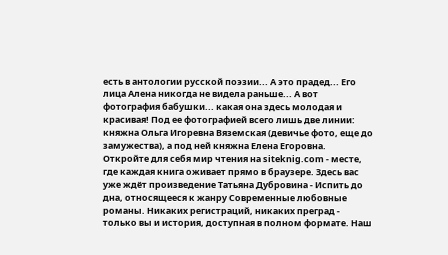есть в антологии русской поэзии... А это прадед... Его лица Алена никогда не видела раньше... А вот фотография бабушки... какая она здесь молодая и красивая! Под ее фотографией всего лишь две линии: княжна Ольга Игоревна Вяземская (девичье фото, еще до замужества), а под ней княжна Елена Егоровна.
Откройте для себя мир чтения на siteknig.com - месте, где каждая книга оживает прямо в браузере. Здесь вас уже ждёт произведение Татьяна Дубровина - Испить до дна, относящееся к жанру Современные любовные романы. Никаких регистраций, никаких преград - только вы и история, доступная в полном формате. Наш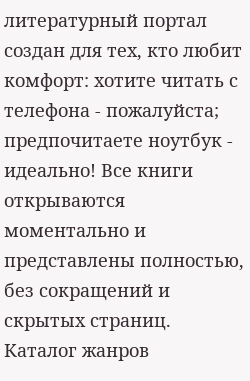литературный портал создан для тех, кто любит комфорт: хотите читать с телефона - пожалуйста; предпочитаете ноутбук - идеально! Все книги открываются моментально и представлены полностью, без сокращений и скрытых страниц. Каталог жанров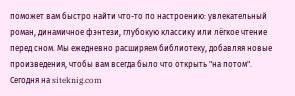поможет вам быстро найти что-то по настроению: увлекательный роман, динамичное фэнтези, глубокую классику или лёгкое чтение перед сном. Мы ежедневно расширяем библиотеку, добавляя новые произведения, чтобы вам всегда было что открыть "на потом". Сегодня на siteknig.com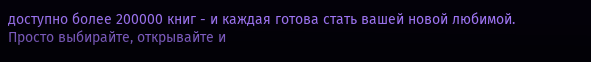доступно более 200000 книг - и каждая готова стать вашей новой любимой. Просто выбирайте, открывайте и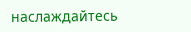наслаждайтесь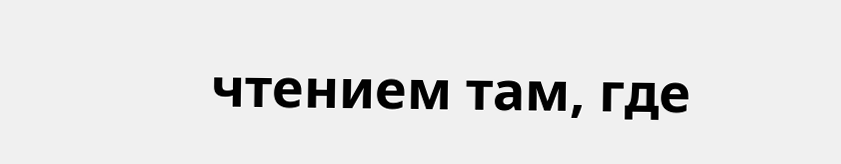чтением там, где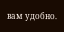вам удобно.